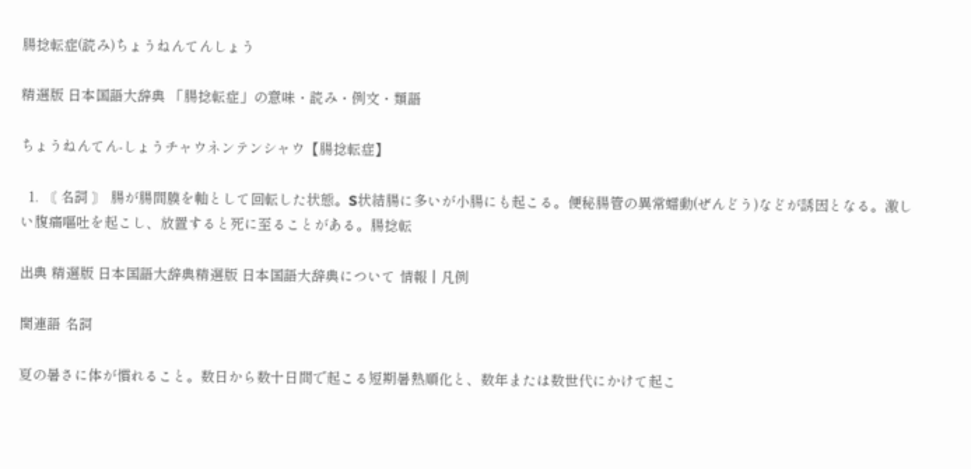腸捻転症(読み)ちょうねんてんしょう

精選版 日本国語大辞典 「腸捻転症」の意味・読み・例文・類語

ちょうねんてん‐しょうチャウネンテンシャウ【腸捻転症】

  1. 〘 名詞 〙 腸が腸間膜を軸として回転した状態。S状結腸に多いが小腸にも起こる。便秘腸管の異常蠕動(ぜんどう)などが誘因となる。激しい腹痛嘔吐を起こし、放置すると死に至ることがある。腸捻転

出典 精選版 日本国語大辞典精選版 日本国語大辞典について 情報 | 凡例

関連語 名詞

夏の暑さに体が慣れること。数日から数十日間で起こる短期暑熱順化と、数年または数世代にかけて起こ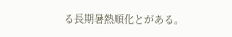る長期暑熱順化とがある。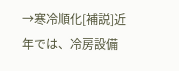→寒冷順化[補説]近年では、冷房設備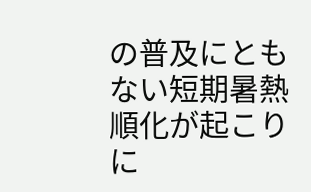の普及にともない短期暑熱順化が起こりに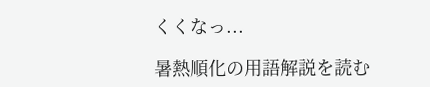くくなっ...

暑熱順化の用語解説を読む